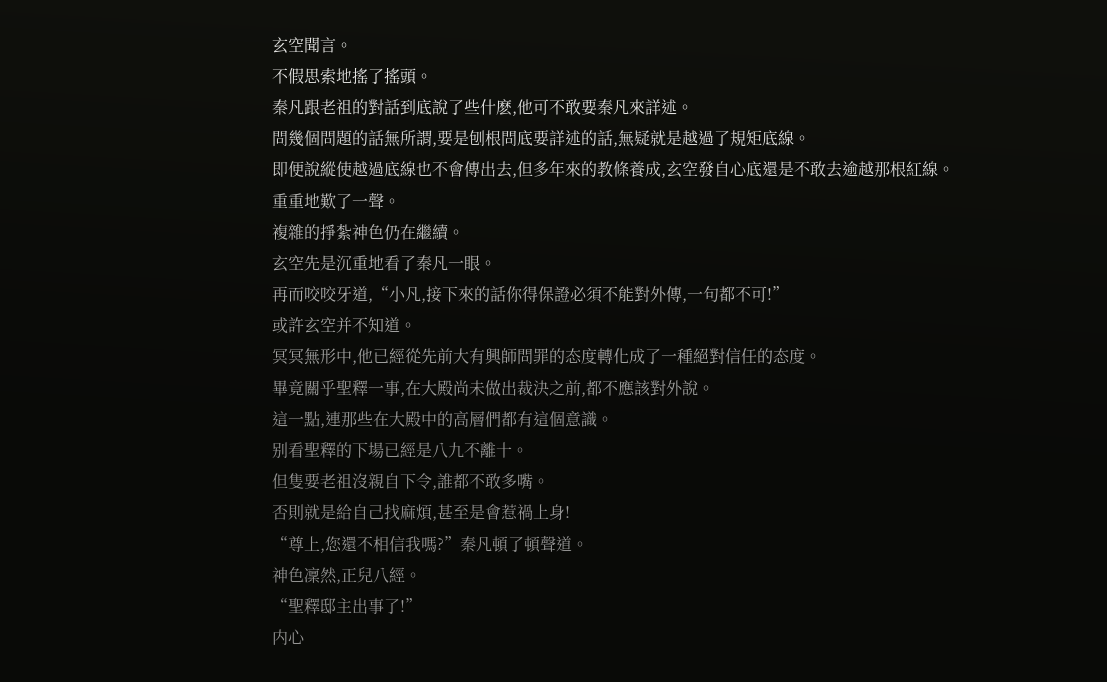玄空聞言。
不假思索地搖了搖頭。
秦凡跟老祖的對話到底說了些什麽,他可不敢要秦凡來詳述。
問幾個問題的話無所謂,要是刨根問底要詳述的話,無疑就是越過了規矩底線。
即便說縱使越過底線也不會傳出去,但多年來的教條養成,玄空發自心底還是不敢去逾越那根紅線。
重重地歎了一聲。
複雜的掙紮神色仍在繼續。
玄空先是沉重地看了秦凡一眼。
再而咬咬牙道,“小凡,接下來的話你得保證必須不能對外傳,一句都不可!”
或許玄空并不知道。
冥冥無形中,他已經從先前大有興師問罪的态度轉化成了一種絕對信任的态度。
畢竟關乎聖釋一事,在大殿尚未做出裁決之前,都不應該對外說。
這一點,連那些在大殿中的高層們都有這個意識。
别看聖釋的下場已經是八九不離十。
但隻要老祖沒親自下令,誰都不敢多嘴。
否則就是給自己找麻煩,甚至是會惹禍上身!
“尊上,您還不相信我嗎?”秦凡頓了頓聲道。
神色凜然,正兒八經。
“聖釋邸主出事了!”
内心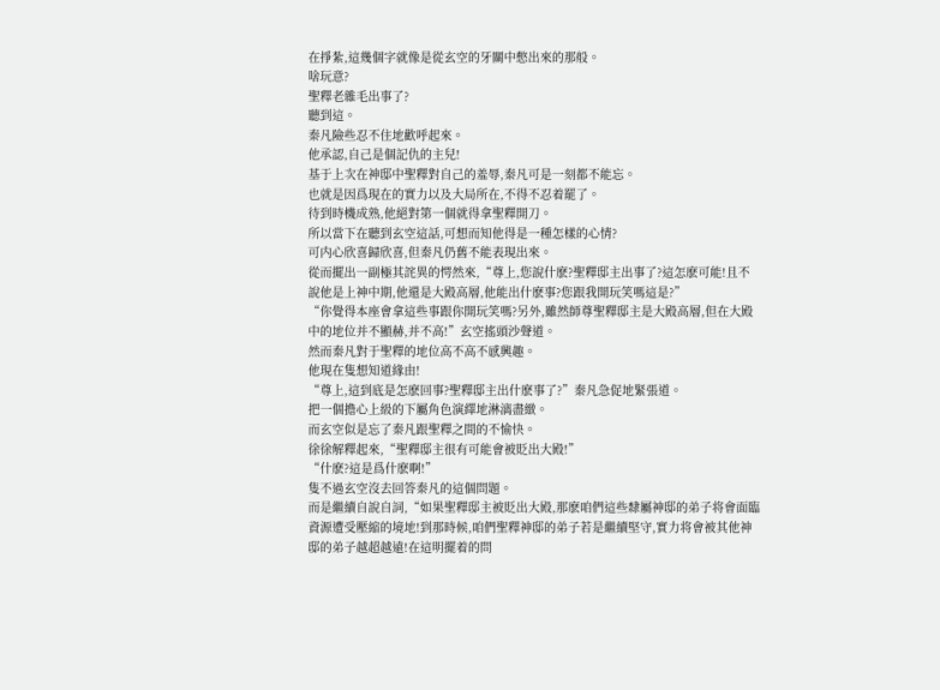在掙紮,這幾個字就像是從玄空的牙關中憋出來的那般。
啥玩意?
聖釋老雜毛出事了?
聽到這。
秦凡險些忍不住地歡呼起來。
他承認,自己是個記仇的主兒!
基于上次在神邸中聖釋對自己的羞辱,秦凡可是一刻都不能忘。
也就是因爲現在的實力以及大局所在,不得不忍着罷了。
待到時機成熟,他絕對第一個就得拿聖釋開刀。
所以當下在聽到玄空這話,可想而知他得是一種怎樣的心情?
可内心欣喜歸欣喜,但秦凡仍舊不能表現出來。
從而擺出一副極其詫異的愕然來,“尊上,您說什麽?聖釋邸主出事了?這怎麽可能!且不說他是上神中期,他還是大殿高層,他能出什麽事?您跟我開玩笑嗎這是?”
“你覺得本座會拿這些事跟你開玩笑嗎?另外,雖然師尊聖釋邸主是大殿高層,但在大殿中的地位并不顯赫,并不高!”玄空搖頭沙聲道。
然而秦凡對于聖釋的地位高不高不感興趣。
他現在隻想知道緣由!
“尊上,這到底是怎麽回事?聖釋邸主出什麽事了?”秦凡急促地緊張道。
把一個擔心上級的下屬角色演繹地淋漓盡緻。
而玄空似是忘了秦凡跟聖釋之間的不愉快。
徐徐解釋起來,“聖釋邸主很有可能會被貶出大殿!”
“什麽?這是爲什麽啊!”
隻不過玄空沒去回答秦凡的這個問題。
而是繼續自說自詞,“如果聖釋邸主被貶出大殿,那麽咱們這些隸屬神邸的弟子将會面臨資源遭受壓縮的境地!到那時候,咱們聖釋神邸的弟子若是繼續堅守,實力将會被其他神邸的弟子越超越遠!在這明擺着的問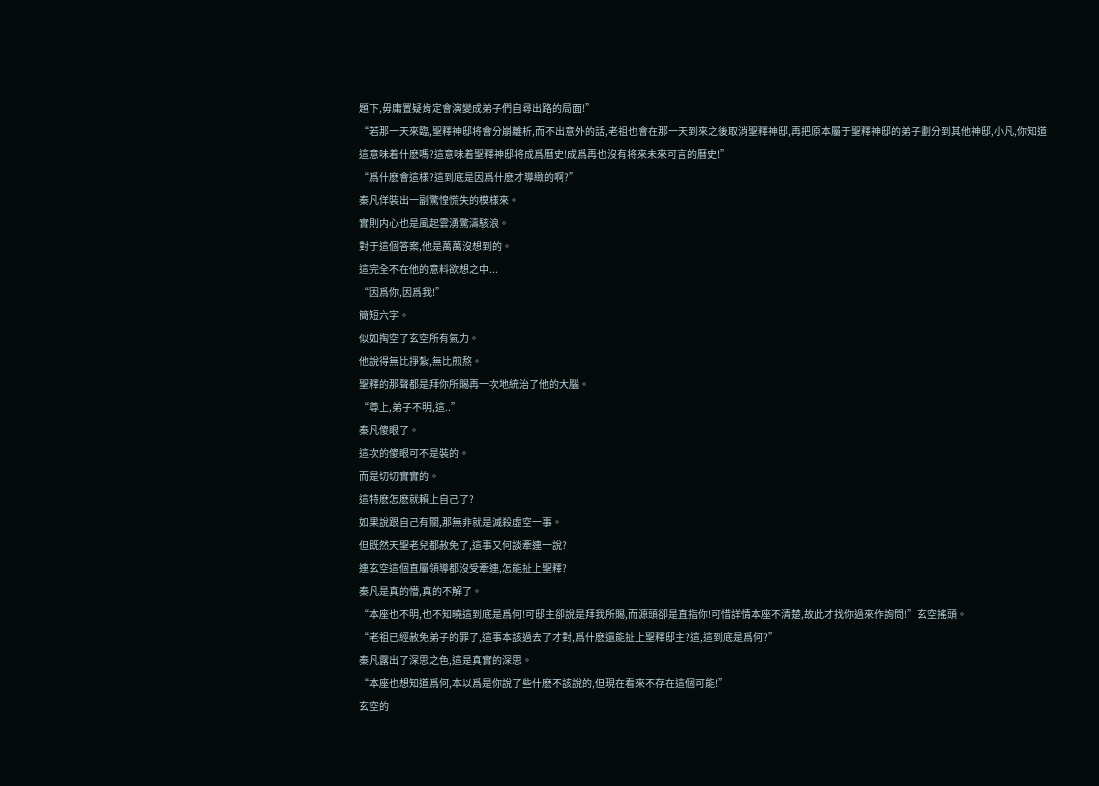題下,毋庸置疑肯定會演變成弟子們自尋出路的局面!”
“若那一天來臨,聖釋神邸将會分崩離析,而不出意外的話,老祖也會在那一天到來之後取消聖釋神邸,再把原本屬于聖釋神邸的弟子劃分到其他神邸,小凡,你知道這意味着什麽嗎?這意味着聖釋神邸将成爲曆史!成爲再也沒有将來未來可言的曆史!”
“爲什麽會這樣?這到底是因爲什麽才導緻的啊?”
秦凡佯裝出一副驚惶慌失的模樣來。
實則内心也是風起雲湧驚濤駭浪。
對于這個答案,他是萬萬沒想到的。
這完全不在他的意料欲想之中...
“因爲你,因爲我!”
簡短六字。
似如掏空了玄空所有氣力。
他說得無比掙紮,無比煎熬。
聖釋的那聲都是拜你所賜再一次地統治了他的大腦。
“尊上,弟子不明,這..”
秦凡傻眼了。
這次的傻眼可不是裝的。
而是切切實實的。
這特麽怎麽就賴上自己了?
如果說跟自己有關,那無非就是滅殺虛空一事。
但既然天聖老兒都赦免了,這事又何談牽連一說?
連玄空這個直屬領導都沒受牽連,怎能扯上聖釋?
秦凡是真的懵,真的不解了。
“本座也不明,也不知曉這到底是爲何!可邸主卻說是拜我所賜,而源頭卻是直指你!可惜詳情本座不清楚,故此才找你過來作詢問!”玄空搖頭。
“老祖已經赦免弟子的罪了,這事本該過去了才對,爲什麽還能扯上聖釋邸主?這,這到底是爲何?”
秦凡露出了深思之色,這是真實的深思。
“本座也想知道爲何,本以爲是你說了些什麽不該說的,但現在看來不存在這個可能!”
玄空的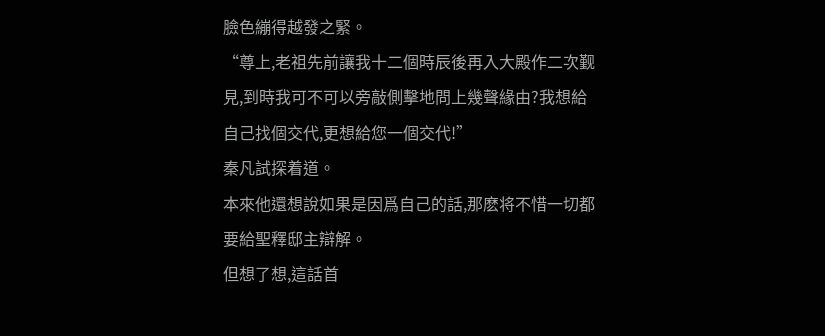臉色繃得越發之緊。
“尊上,老祖先前讓我十二個時辰後再入大殿作二次觐見,到時我可不可以旁敲側擊地問上幾聲緣由?我想給自己找個交代,更想給您一個交代!”
秦凡試探着道。
本來他還想說如果是因爲自己的話,那麽将不惜一切都要給聖釋邸主辯解。
但想了想,這話首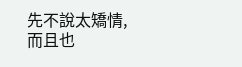先不說太矯情,而且也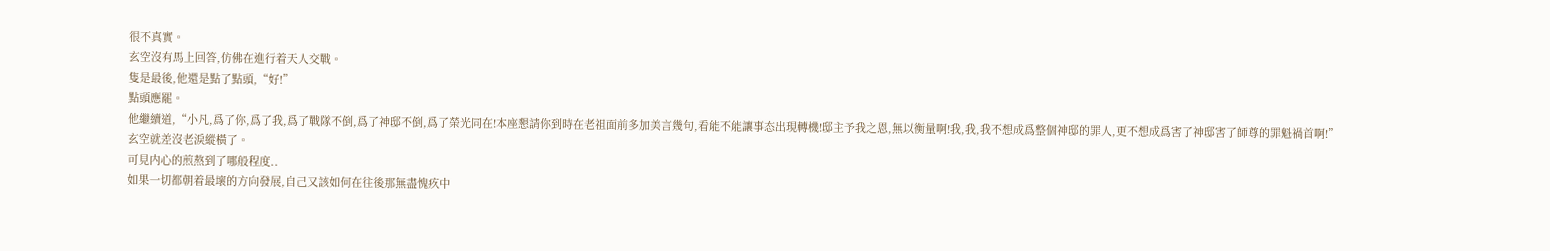很不真實。
玄空沒有馬上回答,仿佛在進行着天人交戰。
隻是最後,他還是點了點頭,“好!”
點頭應罷。
他繼續道,“小凡,爲了你,爲了我,爲了戰隊不倒,爲了神邸不倒,爲了榮光同在!本座懇請你到時在老祖面前多加美言幾句,看能不能讓事态出現轉機!邸主予我之恩,無以衡量啊!我,我,我不想成爲整個神邸的罪人,更不想成爲害了神邸害了師尊的罪魁禍首啊!”
玄空就差沒老淚縱橫了。
可見内心的煎熬到了哪般程度..
如果一切都朝着最壞的方向發展,自己又該如何在往後那無盡愧疚中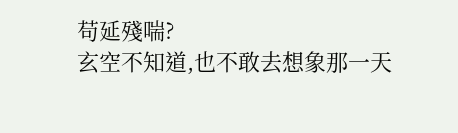苟延殘喘?
玄空不知道,也不敢去想象那一天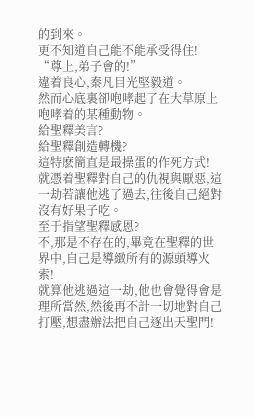的到來。
更不知道自己能不能承受得住!
“尊上,弟子會的!”
違着良心,秦凡目光堅毅道。
然而心底裏卻咆哮起了在大草原上咆哮着的某種動物。
給聖釋美言?
給聖釋創造轉機?
這特麽簡直是最操蛋的作死方式!
就憑着聖釋對自己的仇視與厭惡,這一劫若讓他逃了過去,往後自己絕對沒有好果子吃。
至于指望聖釋感恩?
不,那是不存在的,畢竟在聖釋的世界中,自己是導緻所有的源頭導火索!
就算他逃過這一劫,他也會覺得會是理所當然,然後再不計一切地對自己打壓,想盡辦法把自己逐出天聖門!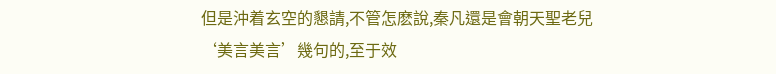但是沖着玄空的懇請,不管怎麽說,秦凡還是會朝天聖老兒‘美言美言’幾句的,至于效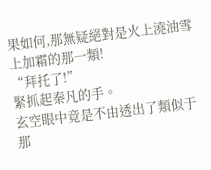果如何,那無疑絕對是火上澆油雪上加霜的那一類!
“拜托了!”
緊抓起秦凡的手。
玄空眼中竟是不由透出了類似于那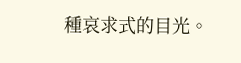種哀求式的目光。